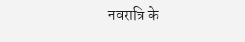नवरात्रि के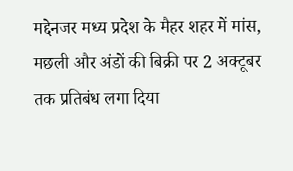मद्देनजर मध्य प्रदेश के मैहर शहर में मांस, मछली और अंडों की बिक्री पर 2 अक्टूबर तक प्रतिबंध लगा दिया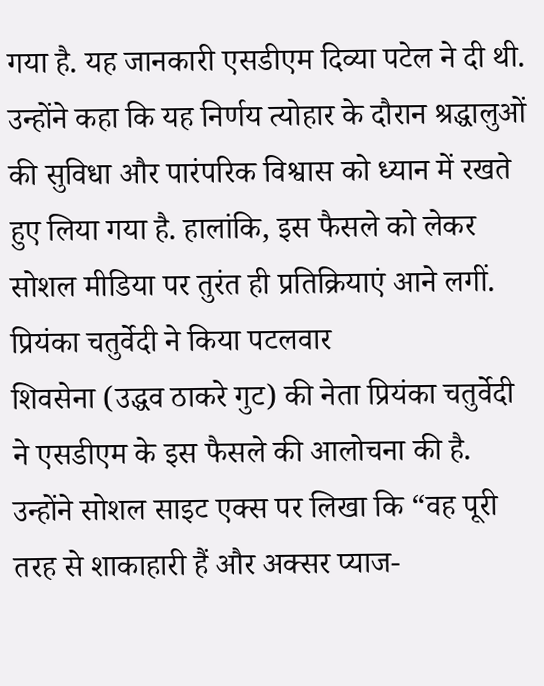गया है. यह जानकारी एसडीएम दिव्या पटेल ने दी थी. उन्होंने कहा कि यह निर्णय त्योहार के दौरान श्रद्धालुओं की सुविधा और पारंपरिक विश्वास को ध्यान में रखते हुए लिया गया है. हालांकि, इस फैसले को लेकर सोशल मीडिया पर तुरंत ही प्रतिक्रियाएं आने लगीं.
प्रियंका चतुर्वेदी ने किया पटलवार
शिवसेना (उद्धव ठाकरे गुट) की नेता प्रियंका चतुर्वेदी ने एसडीएम के इस फैसले की आलोचना की है. उन्होंने सोशल साइट एक्स पर लिखा कि “वह पूरी तरह से शाकाहारी हैं और अक्सर प्याज-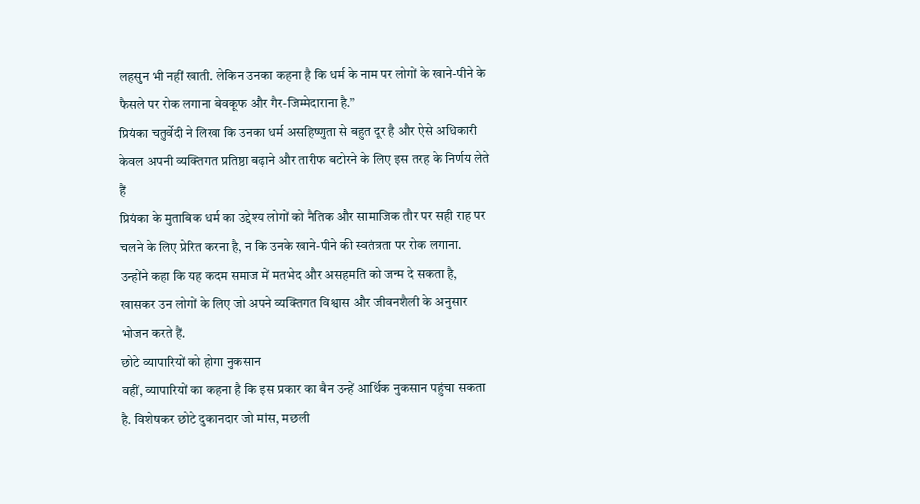लहसुन भी नहीं खाती. लेकिन उनका कहना है कि धर्म के नाम पर लोगों के खाने-पीने के फैसले पर रोक लगाना बेवकूफ और गैर-जिम्मेदाराना है.”
प्रियंका चतुर्वेदी ने लिखा कि उनका धर्म असहिष्णुता से बहुत दूर है और ऐसे अधिकारी केवल अपनी व्यक्तिगत प्रतिष्ठा बढ़ाने और तारीफ बटोरने के लिए इस तरह के निर्णय लेते हैं
प्रियंका के मुताबिक धर्म का उद्देश्य लोगों को नैतिक और सामाजिक तौर पर सही राह पर चलने के लिए प्रेरित करना है, न कि उनके खाने-पीने की स्वतंत्रता पर रोक लगाना.
उन्होंने कहा कि यह कदम समाज में मतभेद और असहमति को जन्म दे सकता है, खासकर उन लोगों के लिए जो अपने व्यक्तिगत विश्वास और जीवनशैली के अनुसार भोजन करते हैं.
छोटे व्यापारियों को होगा नुकसान
वहीं, व्यापारियों का कहना है कि इस प्रकार का बैन उन्हें आर्थिक नुकसान पहुंचा सकता है. विशेषकर छोटे दुकानदार जो मांस, मछली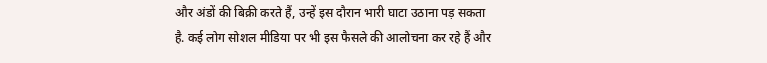और अंडों की बिक्री करते हैं, उन्हें इस दौरान भारी घाटा उठाना पड़ सकता है. कई लोग सोशल मीडिया पर भी इस फैसले की आलोचना कर रहे हैं और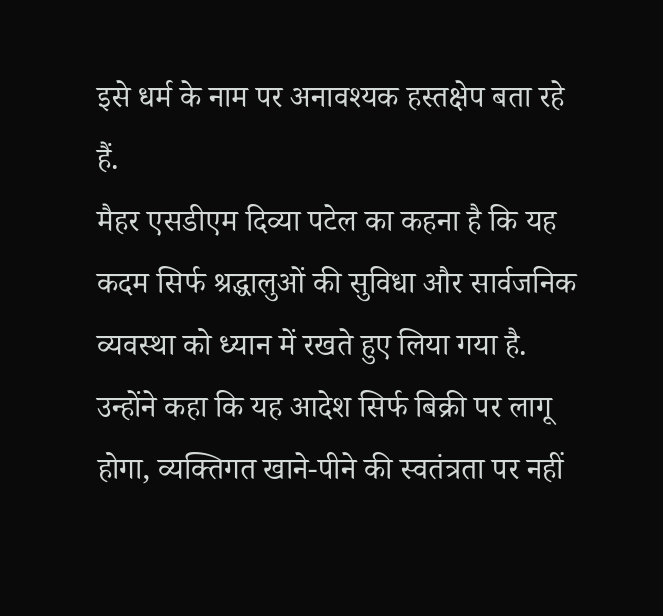इसे धर्म के नाम पर अनावश्यक हस्तक्षेप बता रहे हैं.
मैहर एसडीएम दिव्या पटेल का कहना है कि यह कदम सिर्फ श्रद्धालुओं की सुविधा और सार्वजनिक व्यवस्था को ध्यान में रखते हुए लिया गया है. उन्होंने कहा कि यह आदेश सिर्फ बिक्री पर लागू होगा, व्यक्तिगत खाने-पीने की स्वतंत्रता पर नहीं